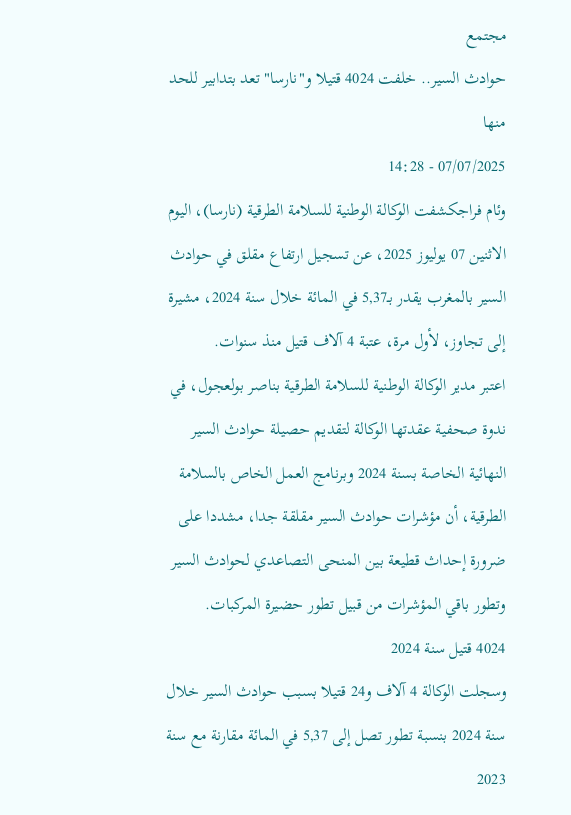مجتمع
حوادث السير.. خلفت 4024 قتيلا و"نارسا" تعد بتدابير للحد منها
07/07/2025 - 14:28
وئام فراجكشفت الوكالة الوطنية للسلامة الطرقية (نارسا)، اليوم الاثنين 07 يوليوز 2025، عن تسجيل ارتفاع مقلق في حوادث السير بالمغرب يقدر بـ5,37 في المائة خلال سنة 2024، مشيرة إلى تجاوز، لأول مرة، عتبة 4 آلاف قتيل منذ سنوات.
اعتبر مدير الوكالة الوطنية للسلامة الطرقية بناصر بولعجول، في ندوة صحفية عقدتها الوكالة لتقديم حصيلة حوادث السير النهائية الخاصة بسنة 2024 وبرنامج العمل الخاص بالسلامة الطرقية، أن مؤشرات حوادث السير مقلقة جدا، مشددا على ضرورة إحداث قطيعة بين المنحى التصاعدي لحوادث السير وتطور باقي المؤشرات من قبيل تطور حضيرة المركبات.
4024 قتيل سنة 2024
وسجلت الوكالة 4 آلاف و24 قتيلا بسبب حوادث السير خلال سنة 2024 بنسبة تطور تصل إلى 5,37 في المائة مقارنة مع سنة 2023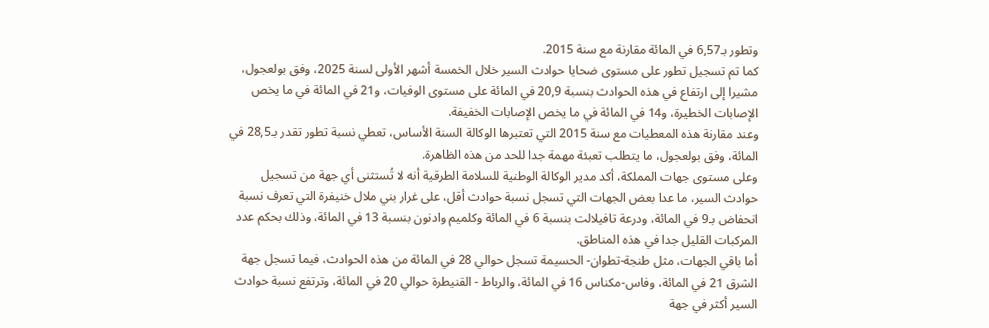وتطور بـ6,57 في المائة مقارنة مع سنة 2015.
كما تم تسجيل تطور على مستوى ضحايا حوادث السير خلال الخمسة أشهر الأولى لسنة 2025، وفق بولعجول، مشيرا إلى ارتفاع في هذه الحوادث بنسبة 20,9 في المائة على مستوى الوفيات، و21 في المائة في ما يخص الإصابات الخطيرة، و14 في المائة في ما يخص الإصابات الخفيفة.
وعند مقارنة هذه المعطيات مع سنة 2015 التي تعتبرها الوكالة السنة الأساس، تعطي نسبة تطور تقدر بـ28,5 في المائة، وفق بولعجول، ما يتطلب تعبئة مهمة جدا للحد من هذه الظاهرة.
وعلى مستوى جهات المملكة، أكد مدير الوكالة الوطنية للسلامة الطرقية أنه لا تُستثنى أي جهة من تسجيل حوادث السير، ما عدا بعض الجهات التي تسجل نسبة حوادث أقل، على غرار بني ملال خنيفرة التي تعرف نسبة انحفاض بـ9 في المائة، ودرعة تافيلالت بنسبة 6 في المائة وكلميم وادنون بنسبة 13 في المائة، وذلك بحكم عدد المركبات القليل جدا في هذه المناطق.
أما باقي الجهات، مثل طنجة-تطوان- الحسيمة تسجل حوالي 28 في المائة من هذه الحوادث، فيما تسجل جهة الشرق 21 في المائة، وفاس-مكناس 16 في المائة، والرباط - القنيطرة حوالي 20 في المائة، وترتفع نسبة حوادث السير أكثر في جهة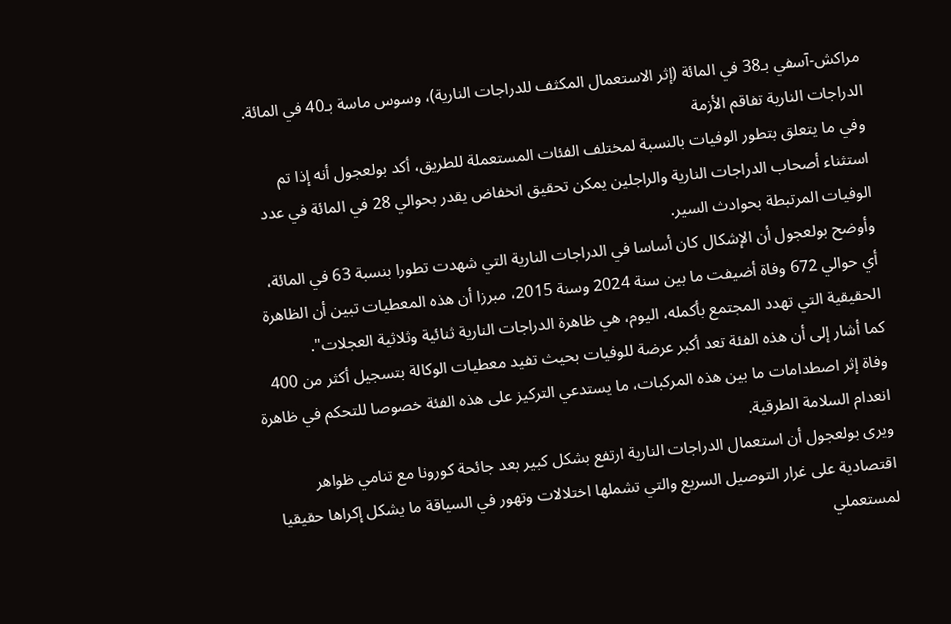مراكش-آسفي بـ38 في المائة (إثر الاستعمال المكثف للدراجات النارية)، وسوس ماسة بـ40 في المائة.
الدراجات النارية تفاقم الأزمة
وفي ما يتعلق بتطور الوفيات بالنسبة لمختلف الفئات المستعملة للطريق، أكد بولعجول أنه إذا تم استثناء أصحاب الدراجات النارية والراجلين يمكن تحقيق انخفاض يقدر بحوالي 28 في المائة في عدد الوفيات المرتبطة بحوادث السير.
وأوضح بولعجول أن الإشكال كان أساسا في الدراجات النارية التي شهدت تطورا بنسبة 63 في المائة، أي حوالي 672 وفاة أضيفت ما بين سنة 2024 وسنة 2015، مبرزا أن هذه المعطيات تبين أن الظاهرة الحقيقية التي تهدد المجتمع بأكمله، اليوم، هي ظاهرة الدراجات النارية ثنائية وثلاثية العجلات".
كما أشار إلى أن هذه الفئة تعد أكبر عرضة للوفيات بحيث تفيد معطيات الوكالة بتسجيل أكثر من 400 وفاة إثر اصطدامات ما بين هذه المركبات، ما يستدعي التركيز على هذه الفئة خصوصا للتحكم في ظاهرة انعدام السلامة الطرقية.
ويرى بولعجول أن استعمال الدراجات النارية ارتفع بشكل كبير بعد جائحة كورونا مع تنامي ظواهر اقتصادية على غرار التوصيل السريع والتي تشملها اختلالات وتهور في السياقة ما يشكل إكراها حقيقيا لمستعملي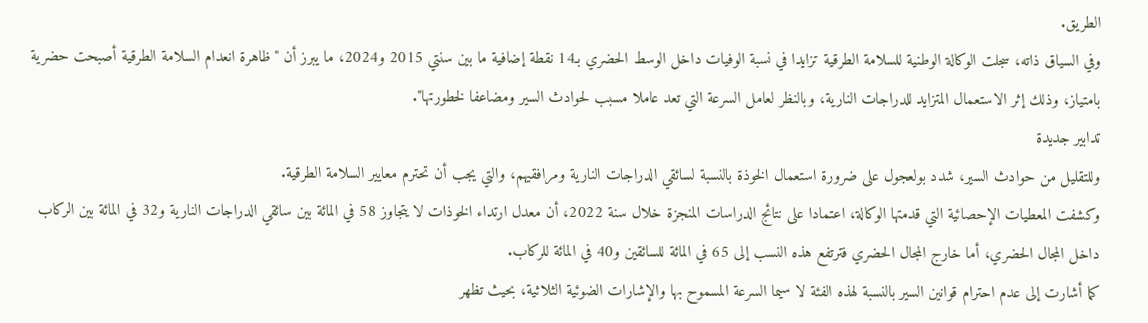الطريق.
وفي السياق ذاته، سجلت الوكالة الوطنية للسلامة الطرقية تزايدا في نسبة الوفيات داخل الوسط الحضري بـ14 نقطة إضافية ما بين سنتي 2015 و2024، ما يبرز أن "ظاهرة انعدام السلامة الطرقية أصبحت حضرية بامتياز، وذلك إثر الاستعمال المتزايد للدراجات النارية، وبالنظر لعامل السرعة التي تعد عاملا مسبب لحوادث السير ومضاعفا لخطورتها".
تدابير جديدة
وللتقليل من حوادث السير، شدد بولعجول على ضرورة استعمال الخوذة بالنسبة لسائقي الدراجات النارية ومرافقيهم، والتي يجب أن تحترم معايير السلامة الطرقية.
وكشفت المعطيات الإحصائية التي قدمتها الوكالة، اعتمادا على نتائج الدراسات المنجزة خلال سنة 2022، أن معدل ارتداء الخوذات لا يتجاوز 58 في المائة بين سائقي الدراجات النارية و32 في المائة بين الركاب داخل المجال الحضري، أما خارج المجال الحضري فترتفع هذه النسب إلى 65 في المائة للسائقين و40 في المائة للركاب.
كما أشارت إلى عدم احترام قوانين السير بالنسبة لهذه الفئة لا سيما السرعة المسموح بها والإشارات الضوئية الثلاثية، بحيث تظهر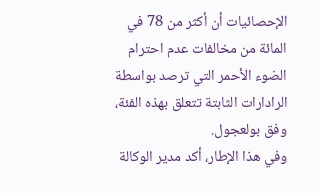الإحصائيات أن أكثر من 78 في المائة من مخالفات عدم احترام الضوء الأحمر التي ترصد بواسطة الرادارات الثابتة تتعلق بهذه الفئة، وفق بولعجول.
وفي هذا الإطار، أكد مدير الوكالة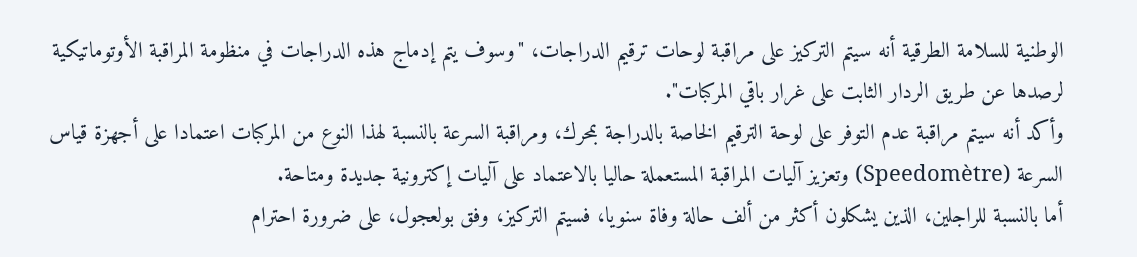الوطنية للسلامة الطرقية أنه سيتم التركيز على مراقبة لوحات ترقيم الدراجات، "وسوف يتم إدماج هذه الدراجات في منظومة المراقبة الأوتوماتيكية لرصدها عن طريق الردار الثابت على غرار باقي المركبات".
وأكد أنه سيتم مراقبة عدم التوفر على لوحة الترقيم الخاصة بالدراجة بمحرك، ومراقبة السرعة بالنسبة لهذا النوع من المركبات اعتمادا على أجهزة قياس السرعة (Speedomètre) وتعزيز آليات المراقبة المستعملة حاليا بالاعتماد على آليات إكترونية جديدة ومتاحة.
أما بالنسبة للراجلين، الذين يشكلون أكثر من ألف حالة وفاة سنويا، فسيتم التركيز، وفق بولعجول، على ضرورة احترام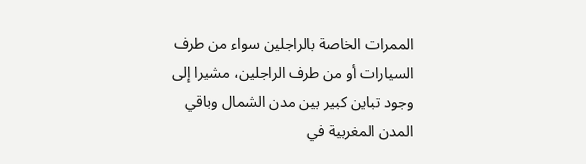الممرات الخاصة بالراجلين سواء من طرف السيارات أو من طرف الراجلين، مشيرا إلى وجود تباين كبير بين مدن الشمال وباقي المدن المغربية في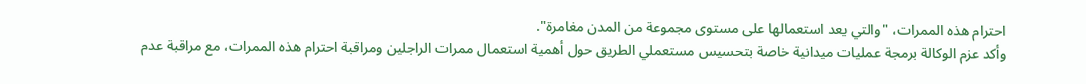احترام هذه الممرات، "والتي يعد استعمالها على مستوى مجموعة من المدن مغامرة".
وأكد عزم الوكالة برمجة عمليات ميدانية خاصة بتحسيس مستعملي الطريق حول أهمية استعمال ممرات الراجلين ومراقبة احترام هذه الممرات، مع مراقبة عدم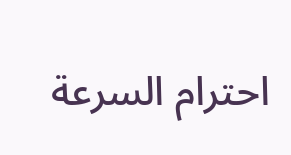احترام السرعة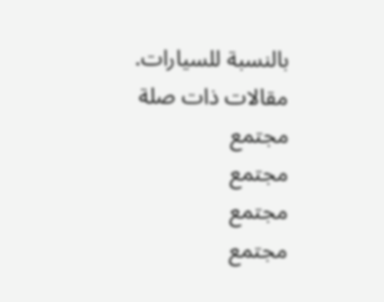بالنسبة للسيارات.
مقالات ذات صلة
مجتمع
مجتمع
مجتمع
مجتمع